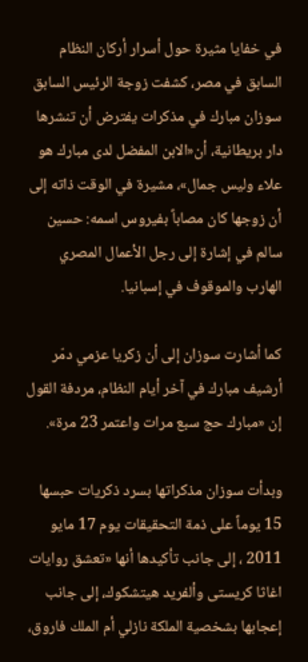في خفايا مثيرة حول أسرار أركان النظام السابق في مصر، كشفت زوجة الرئيس السابق سوزان مبارك في مذكرات يفترض أن تنشرها دار بريطانية، أن«الابن المفضل لدى مبارك هو علاء وليس جمال»، مشيرة في الوقت ذاته إلى أن زوجها كان مصاباً بفيروس اسمه: حسين سالم في إشارة إلى رجل الأعمال المصري الهارب والموقوف في إسبانيا.

كما أشارت سوزان إلى أن زكريا عزمي دمّر أرشيف مبارك في آخر أيام النظام، مردفة القول إن «مبارك حج سبع مرات واعتمر 23 مرة».

وبدأت سوزان مذكراتها بسرد ذكريات حبسها 15 يوماً على ذمة التحقيقات يوم 17 مايو 2011 ، إلى جانب تأكيدها أنها «تعشق روايات اغاثا كريستى وألفريد هيتشكوك، إلى جانب إعجابها بشخصية الملكة نازلي أم الملك فاروق،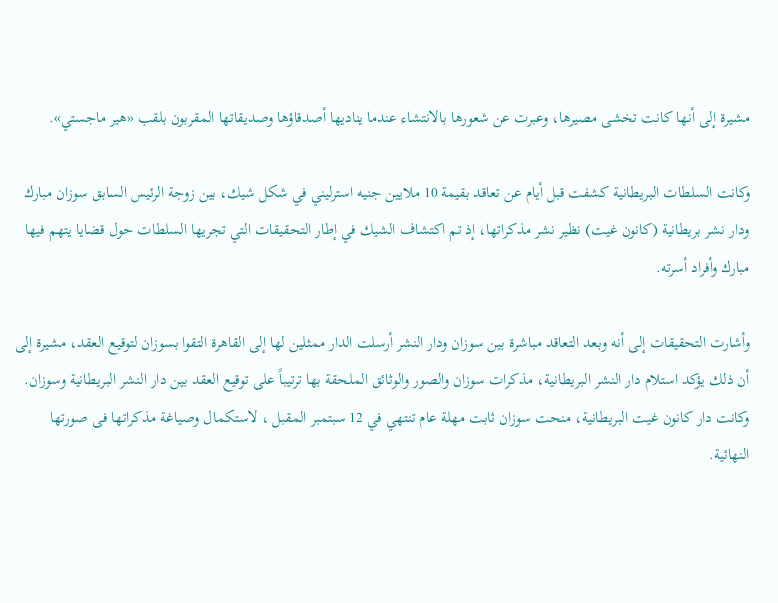مشيرة إلى أنها كانت تخشى مصيرها، وعبرت عن شعورها بالانتشاء عندما يناديها أصدقاؤها وصديقاتها المقربون بلقب «هير ماجستي».

وكانت السلطات البريطانية كشفت قبل أيام عن تعاقد بقيمة 10 ملايين جنيه استرليني في شكل شيك، بين زوجة الرئيس السابق سوزان مبارك ودار نشر بريطانية (كانون غيت) نظير نشر مذكراتها، إذ تم اكتشاف الشيك في إطار التحقيقات التي تجريها السلطات حول قضايا يتهم فيها مبارك وأفراد أسرته.

وأشارت التحقيقات إلى أنه وبعد التعاقد مباشرة بين سوزان ودار النشر أرسلت الدار ممثلين لها إلى القاهرة التقوا بسوزان لتوقيع العقد، مشيرة إلى أن ذلك يؤكد استلام دار النشر البريطانية، مذكرات سوزان والصور والوثائق الملحقة بها ترتيباً على توقيع العقد بين دار النشر البريطانية وسوزان. وكانت دار كانون غيت البريطانية، منحت سوزان ثابت مهلة عام تنتهي في 12 سبتمبر المقبل ، لاستكمال وصياغة مذكراتها فى صورتها النهائية.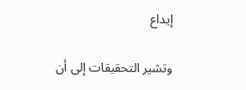إيداع

وتشير التحقيقات إلى أن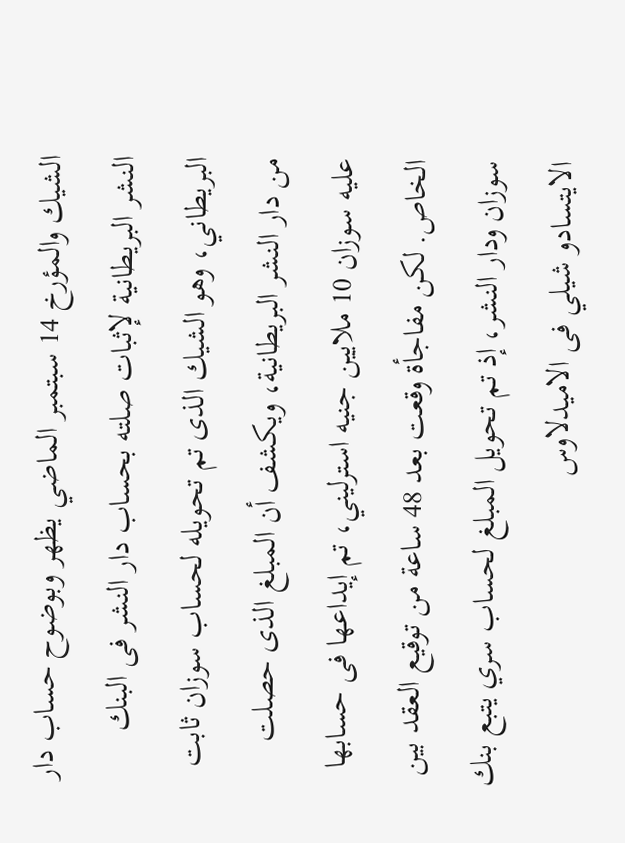الشيك والمؤرخ 14 سبتمبر الماضي يظهر وبوضوح حساب دار النشر البريطانية لإثبات صلته بحساب دار النشر فى البنك البريطاني، وهو الشيك الذى تم تحويله لحساب سوزان ثابت من دار النشر البريطانية، ويكشف أن المبلغ الذى حصلت عليه سوزان 10 ملايين جنيه استرليني، تم إيداعها فى حسابها الخاص. لكن مفاجأة وقعت بعد 48 ساعة من توقيع العقد بين سوزان ودار النشر، إذ تم تحويل المبلغ لحساب سري يتبع بنك الايتسادو شيلي فى الاميدلاوس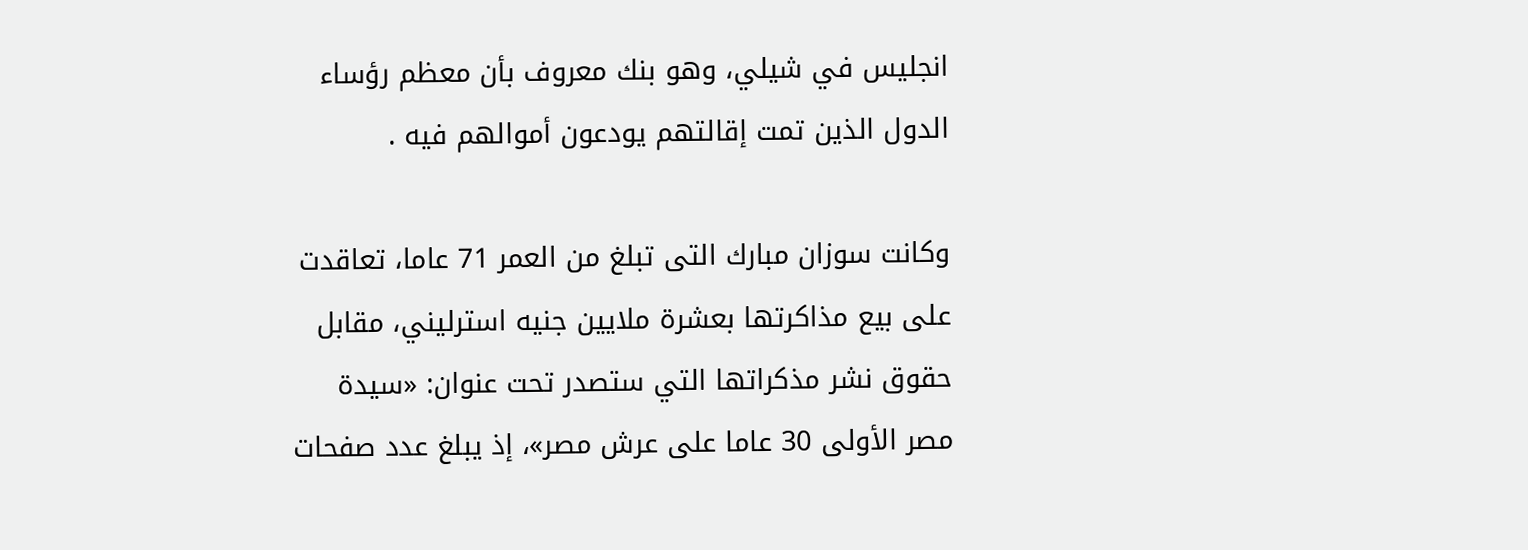انجليس في شيلي، وهو بنك معروف بأن معظم رؤساء الدول الذين تمت إقالتهم يودعون أموالهم فيه .

وكانت سوزان مبارك التى تبلغ من العمر 71 عاما، تعاقدت على بيع مذاكرتها بعشرة ملايين جنيه استرليني، مقابل حقوق نشر مذكراتها التي ستصدر تحت عنوان: «سيدة مصر الأولى 30 عاما على عرش مصر»، إذ يبلغ عدد صفحات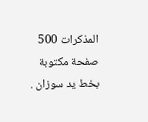المذكرات 500 صفحة مكتوبة بخط يد سوزان .